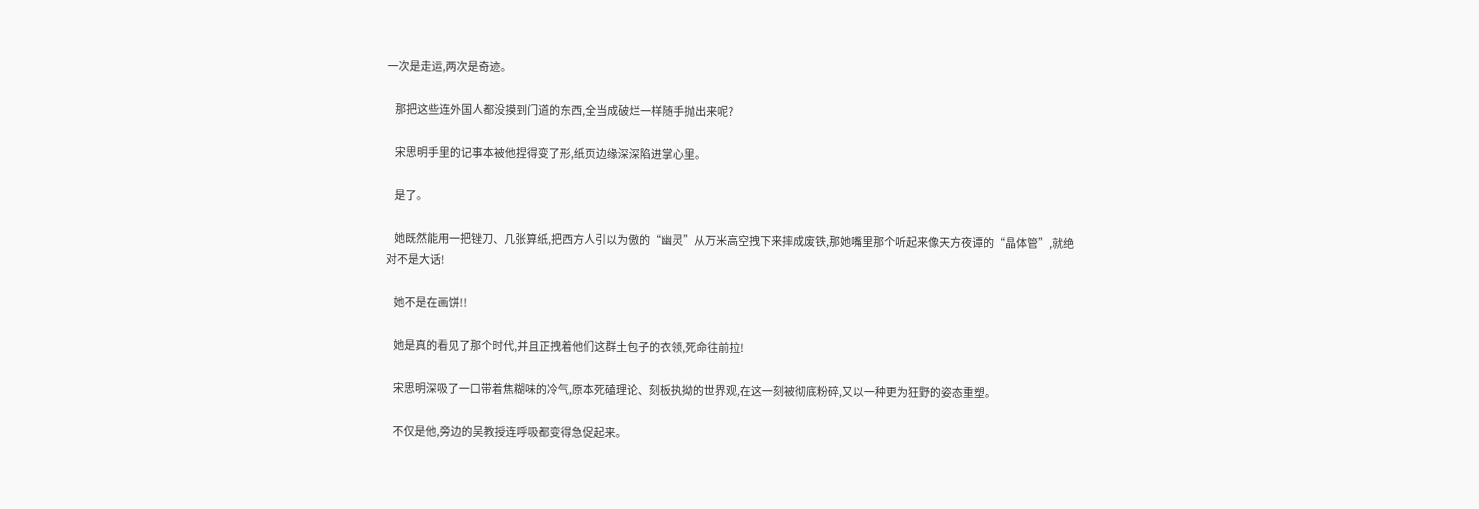一次是走运,两次是奇迹。

    那把这些连外国人都没摸到门道的东西,全当成破烂一样随手抛出来呢?

    宋思明手里的记事本被他捏得变了形,纸页边缘深深陷进掌心里。

    是了。

    她既然能用一把锉刀、几张算纸,把西方人引以为傲的“幽灵”从万米高空拽下来摔成废铁,那她嘴里那个听起来像天方夜谭的“晶体管”,就绝对不是大话!

    她不是在画饼!!

    她是真的看见了那个时代,并且正拽着他们这群土包子的衣领,死命往前拉!

    宋思明深吸了一口带着焦糊味的冷气,原本死磕理论、刻板执拗的世界观,在这一刻被彻底粉碎,又以一种更为狂野的姿态重塑。

    不仅是他,旁边的吴教授连呼吸都变得急促起来。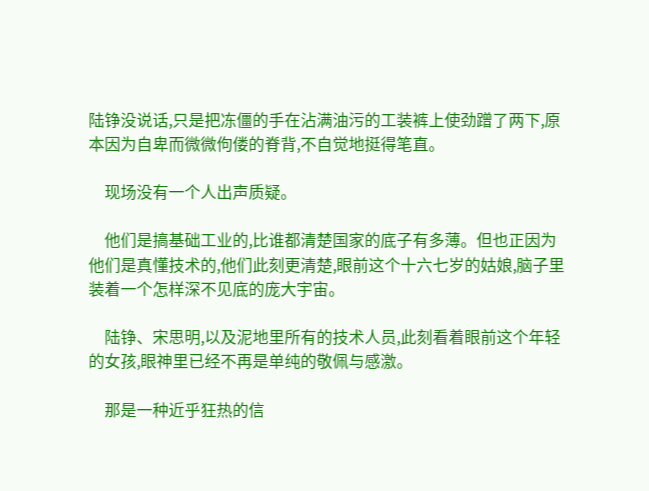陆铮没说话,只是把冻僵的手在沾满油污的工装裤上使劲蹭了两下,原本因为自卑而微微佝偻的脊背,不自觉地挺得笔直。

    现场没有一个人出声质疑。

    他们是搞基础工业的,比谁都清楚国家的底子有多薄。但也正因为他们是真懂技术的,他们此刻更清楚,眼前这个十六七岁的姑娘,脑子里装着一个怎样深不见底的庞大宇宙。

    陆铮、宋思明,以及泥地里所有的技术人员,此刻看着眼前这个年轻的女孩,眼神里已经不再是单纯的敬佩与感激。

    那是一种近乎狂热的信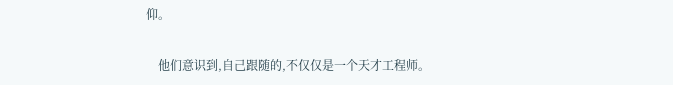仰。

    他们意识到,自己跟随的,不仅仅是一个天才工程师。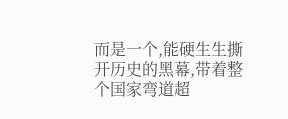而是一个,能硬生生撕开历史的黑幕,带着整个国家弯道超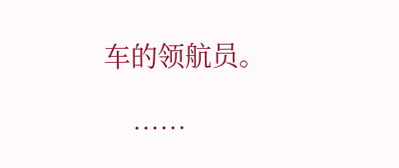车的领航员。

    ……